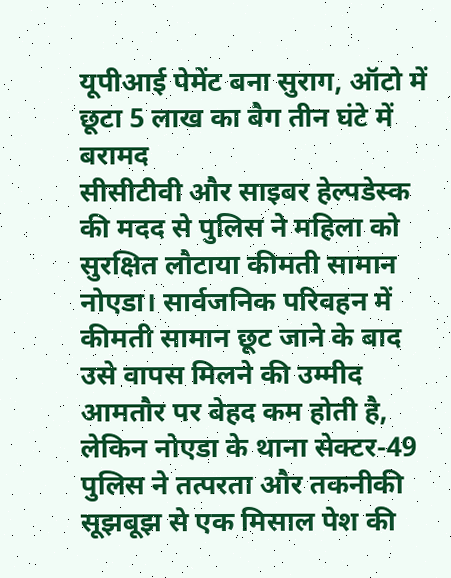यूपीआई पेमेंट बना सुराग, ऑटो में छूटा 5 लाख का बैग तीन घंटे में बरामद
सीसीटीवी और साइबर हेल्पडेस्क की मदद से पुलिस ने महिला को सुरक्षित लौटाया कीमती सामान
नोएडा। सार्वजनिक परिवहन में कीमती सामान छूट जाने के बाद उसे वापस मिलने की उम्मीद आमतौर पर बेहद कम होती है, लेकिन नोएडा के थाना सेक्टर-49 पुलिस ने तत्परता और तकनीकी सूझबूझ से एक मिसाल पेश की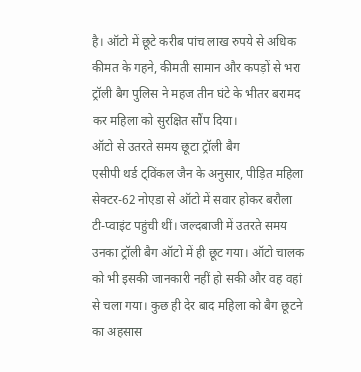है। ऑटो में छूटे करीब पांच लाख रुपये से अधिक कीमत के गहने, कीमती सामान और कपड़ों से भरा ट्रॉली बैग पुलिस ने महज तीन घंटे के भीतर बरामद कर महिला को सुरक्षित सौंप दिया।
ऑटो से उतरते समय छूटा ट्रॉली बैग
एसीपी थर्ड ट्विंकल जैन के अनुसार, पीड़ित महिला सेक्टर-62 नोएडा से ऑटो में सवार होकर बरौला टी-प्वाइंट पहुंची थीं। जल्दबाजी में उतरते समय उनका ट्रॉली बैग ऑटो में ही छूट गया। ऑटो चालक को भी इसकी जानकारी नहीं हो सकी और वह वहां से चला गया। कुछ ही देर बाद महिला को बैग छूटने का अहसास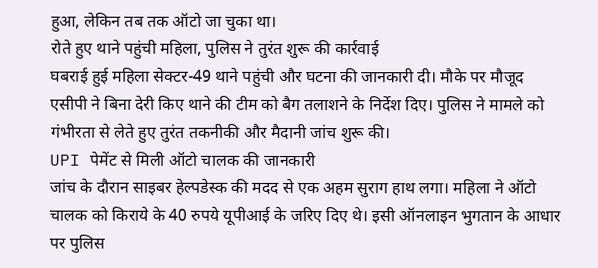हुआ, लेकिन तब तक ऑटो जा चुका था।
रोते हुए थाने पहुंची महिला, पुलिस ने तुरंत शुरू की कार्रवाई
घबराई हुई महिला सेक्टर-49 थाने पहुंची और घटना की जानकारी दी। मौके पर मौजूद एसीपी ने बिना देरी किए थाने की टीम को बैग तलाशने के निर्देश दिए। पुलिस ने मामले को गंभीरता से लेते हुए तुरंत तकनीकी और मैदानी जांच शुरू की।
UPI पेमेंट से मिली ऑटो चालक की जानकारी
जांच के दौरान साइबर हेल्पडेस्क की मदद से एक अहम सुराग हाथ लगा। महिला ने ऑटो चालक को किराये के 40 रुपये यूपीआई के जरिए दिए थे। इसी ऑनलाइन भुगतान के आधार पर पुलिस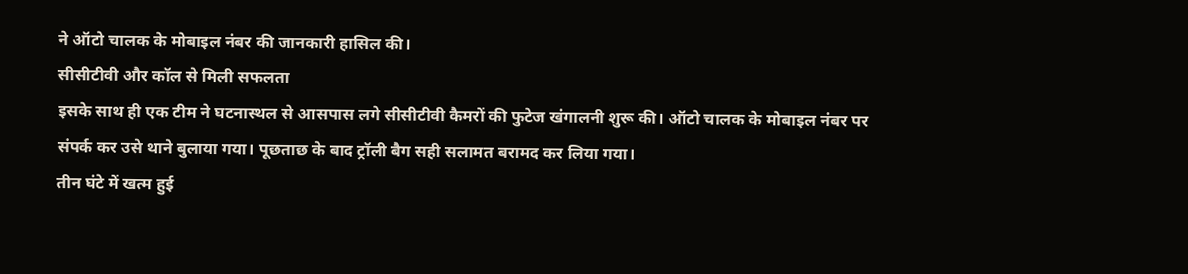ने ऑटो चालक के मोबाइल नंबर की जानकारी हासिल की।
सीसीटीवी और कॉल से मिली सफलता
इसके साथ ही एक टीम ने घटनास्थल से आसपास लगे सीसीटीवी कैमरों की फुटेज खंगालनी शुरू की। ऑटो चालक के मोबाइल नंबर पर संपर्क कर उसे थाने बुलाया गया। पूछताछ के बाद ट्रॉली बैग सही सलामत बरामद कर लिया गया।
तीन घंटे में खत्म हुई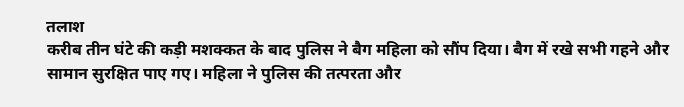तलाश
करीब तीन घंटे की कड़ी मशक्कत के बाद पुलिस ने बैग महिला को सौंप दिया। बैग में रखे सभी गहने और सामान सुरक्षित पाए गए। महिला ने पुलिस की तत्परता और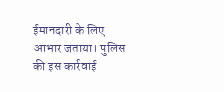ईमानदारी के लिए आभार जताया। पुलिस की इस कार्रवाई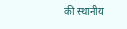की स्थानीय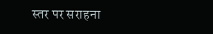स्तर पर सराहना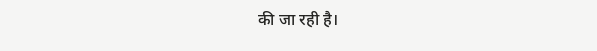की जा रही है।